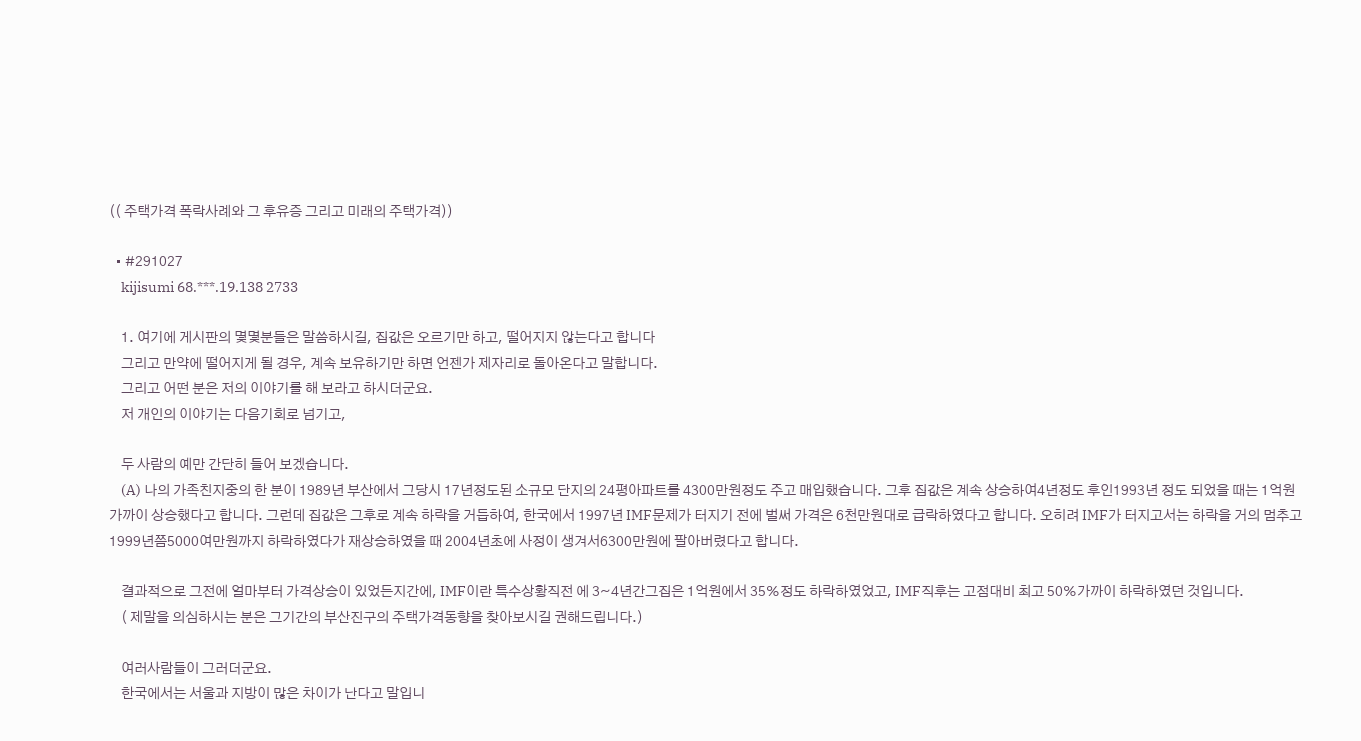(( 주택가격 폭락사례와 그 후유증 그리고 미래의 주택가격))

  • #291027
    kijisumi 68.***.19.138 2733

    1. 여기에 게시판의 몇몇분들은 말씀하시길, 집값은 오르기만 하고, 떨어지지 않는다고 합니다
    그리고 만약에 떨어지게 될 경우, 계속 보유하기만 하면 언젠가 제자리로 돌아온다고 말합니다.
    그리고 어떤 분은 저의 이야기를 해 보라고 하시더군요.
    저 개인의 이야기는 다음기회로 넘기고,

    두 사람의 예만 간단히 들어 보겠습니다.
    (A) 나의 가족친지중의 한 분이 1989년 부산에서 그당시 17년정도된 소규모 단지의 24평아파트를 4300만원정도 주고 매입했습니다. 그후 집값은 계속 상승하여4년정도 후인1993년 정도 되었을 때는 1억원가까이 상승했다고 합니다. 그런데 집값은 그후로 계속 하락을 거듭하여, 한국에서 1997년 IMF문제가 터지기 전에 벌써 가격은 6천만원대로 급락하였다고 합니다. 오히려 IMF가 터지고서는 하락을 거의 멈추고 1999년쯤5000여만원까지 하락하였다가 재상승하였을 때 2004년초에 사정이 생겨서6300만원에 팔아버렸다고 합니다.

    결과적으로 그전에 얼마부터 가격상승이 있었든지간에, IMF이란 특수상황직전 에 3~4년간그집은 1억원에서 35%정도 하락하였었고, IMF직후는 고점대비 최고 50%가까이 하락하였던 것입니다.
    ( 제말을 의심하시는 분은 그기간의 부산진구의 주택가격동향을 찾아보시길 권해드립니다.)

    여러사람들이 그러더군요.
    한국에서는 서울과 지방이 많은 차이가 난다고 말입니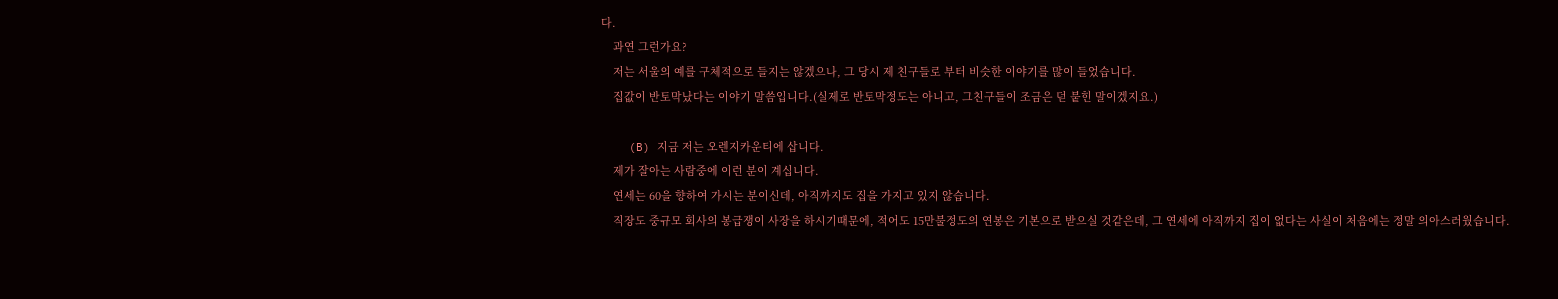다.
    과연 그런가요?
    저는 서울의 예를 구체적으로 들지는 않겠으나, 그 당시 제 친구들로 부터 비슷한 이야기를 많이 들었습니다.
    집값이 반토막났다는 이야기 말씀입니다.(실제로 반토막정도는 아니고, 그친구들이 조금은 덛 붙힌 말이겠지요.)

    (B) 지금 저는 오렌지카운티에 삽니다.
    제가 잘아는 사람중에 이런 분이 계십니다.
    연세는 60을 향하여 가시는 분이신데, 아직까지도 집을 가지고 있지 않습니다.
    직장도 중규모 회사의 봉급쟁이 사장을 하시기때문에, 적어도 15만불정도의 연봉은 기본으로 받으실 것같은데, 그 연세에 아직까지 집이 없다는 사실이 처음에는 정말 의아스러웠습니다.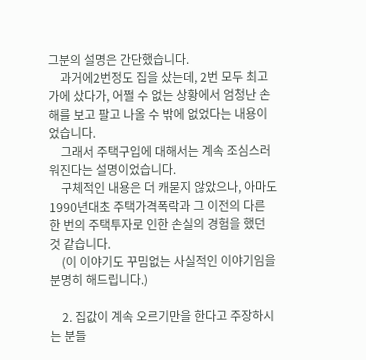그분의 설명은 간단했습니다.
    과거에2번정도 집을 샀는데, 2번 모두 최고가에 샀다가, 어쩔 수 없는 상황에서 엄청난 손해를 보고 팔고 나올 수 밖에 없었다는 내용이었습니다.
    그래서 주택구입에 대해서는 계속 조심스러워진다는 설명이었습니다.
    구체적인 내용은 더 캐묻지 않았으나, 아마도 1990년대초 주택가격폭락과 그 이전의 다른 한 번의 주택투자로 인한 손실의 경험을 했던 것 같습니다.
    (이 이야기도 꾸밈없는 사실적인 이야기임을 분명히 해드립니다.)

    2. 집값이 계속 오르기만을 한다고 주장하시는 분들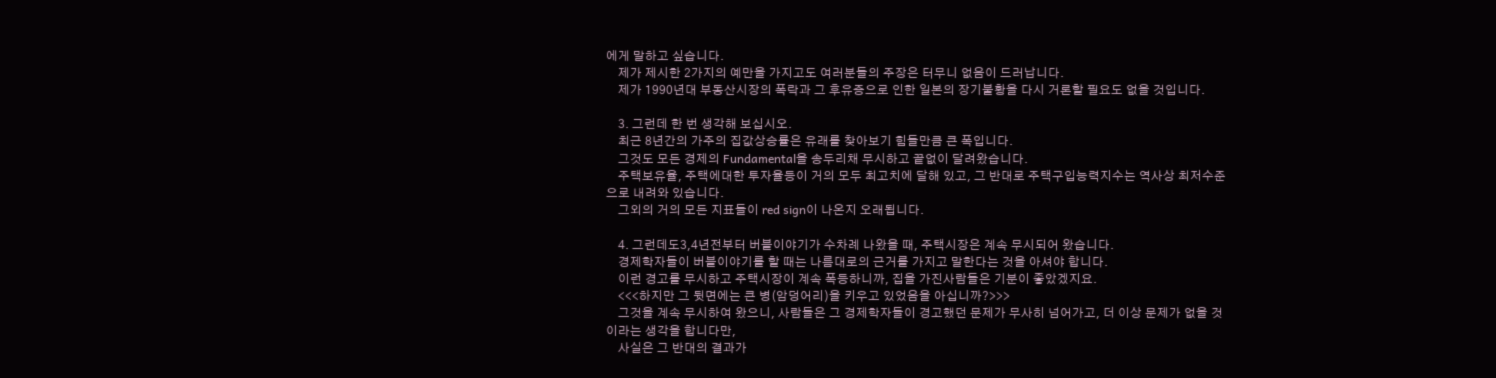에게 말하고 싶습니다.
    제가 제시한 2가지의 예만을 가지고도 여러분들의 주장은 터무니 없음이 드러납니다.
    제가 1990년대 부동산시장의 폭락과 그 후유증으로 인한 일본의 장기불황을 다시 거론할 필요도 없을 것입니다.

    3. 그런데 한 번 생각해 보십시오.
    최근 8년간의 가주의 집값상승률은 유래를 찾아보기 힘들만큼 큰 폭입니다.
    그것도 모든 경제의 Fundamental을 송두리채 무시하고 끝없이 달려왔습니다.
    주택보유율, 주택에대한 투자율등이 거의 모두 최고치에 달해 있고, 그 반대로 주택구입능력지수는 역사상 최저수준으로 내려와 있습니다.
    그외의 거의 모든 지표들이 red sign이 나온지 오래됩니다.

    4. 그런데도3,4년전부터 버블이야기가 수차례 나왔을 때, 주택시장은 계속 무시되어 왔습니다.
    경제학자들이 버블이야기를 할 때는 나름대로의 근거를 가지고 말한다는 것을 아셔야 합니다.
    이런 경고를 무시하고 주택시장이 계속 폭등하니까, 집을 가진사람들은 기분이 좋았겠지요.
    <<<하지만 그 뒷면에는 큰 병(암덩어리)을 키우고 있었음을 아십니까?>>>
    그것을 계속 무시하여 왔으니, 사람들은 그 경제학자들이 경고했던 문제가 무사히 넘어가고, 더 이상 문제가 없을 것이라는 생각을 합니다만,
    사실은 그 반대의 결과가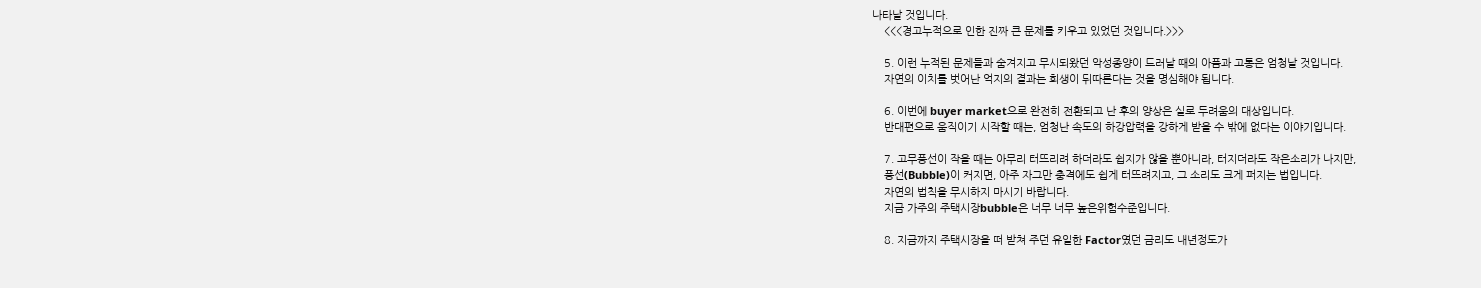나타날 것입니다.
    <<<경고누적으로 인한 진짜 큰 문제를 키우고 있었던 것입니다.>>>

    5. 이런 누적된 문제들과 숨겨지고 무시되왔던 악성종양이 드러날 때의 아픔과 고통은 엄청날 것입니다.
    자연의 이치를 벗어난 억지의 결과는 희생이 뒤따른다는 것을 명심해야 됩니다.

    6. 이번에 buyer market으로 완전히 전환되고 난 후의 양상은 실로 두려움의 대상입니다.
    반대편으로 움직이기 시작할 때는, 엄청난 속도의 하강압력을 강하게 받을 수 밖에 없다는 이야기입니다.

    7. 고무풍선이 작을 때는 아무리 터뜨리려 하더라도 쉽지가 않을 뿐아니라, 터지더라도 작은소리가 나지만,
    풍선(Bubble)이 커지면, 아주 자그만 충격에도 쉽게 터뜨려지고, 그 소리도 크게 퍼지는 법입니다.
    자연의 법칙을 무시하지 마시기 바랍니다.
    지금 가주의 주택시장bubble은 너무 너무 높은위험수준입니다.

    8. 지금까지 주택시장을 떠 받쳐 주던 유일한 Factor였던 금리도 내년정도가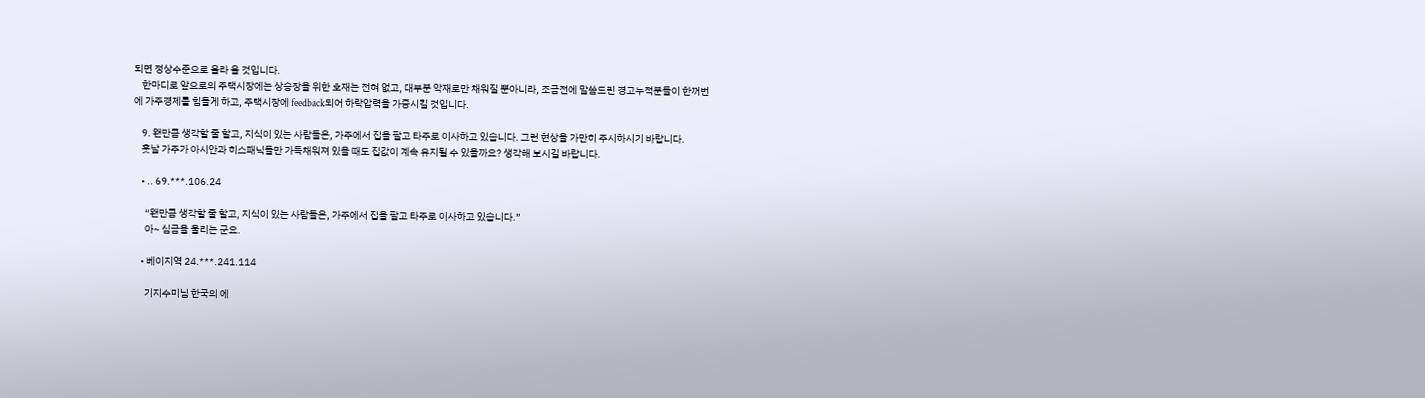되면 정상수준으로 올라 올 것입니다.
    한마디로 앞으로의 주택시장에는 상승장을 위한 호재는 전혀 없고, 대부분 악재로만 채워질 뿐아니라, 조금전에 말씀드린 경고누적분들이 한꺼번에 가주경제를 힘들게 하고, 주택시장에 feedback되어 하락압력을 가중시킬 것입니다.

    9. 왠만큼 생각할 줄 할고, 지식이 있는 사람들은, 가주에서 집을 팔고 타주로 이사하고 있습니다. 그런 현상을 가만히 주시하시기 바랍니다.
    훗날 가주가 아시안과 히스패닉들만 가득채워져 있을 때도 집값이 계속 유지될 수 있을까요? 생각해 보시길 바랍니다.

    • .. 69.***.106.24

      “왠만큼 생각할 줄 할고, 지식이 있는 사람들은, 가주에서 집을 팔고 타주로 이사하고 있습니다.”
      아~ 심금을 울리는 군요.

    • 베이지역 24.***.241.114

      기지수미님 한국의 에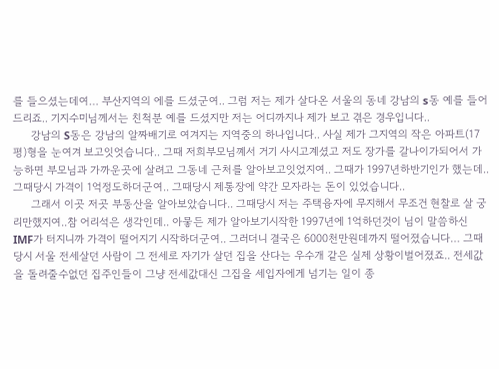를 들으셨는데여… 부산지역의 에를 드셨군여.. 그럼 저는 제가 살다온 서울의 동네 강남의 s동 예를 들어드리죠.. 기지수미님께서는 친척분 예를 드셨지만 저는 어디까지나 제가 보고 겪은 경우입니다..
      강남의 S동은 강남의 알짜배기로 여겨지는 지역중의 하나입니다.. 사실 제가 그지역의 작은 아파트(17평)형을 눈여겨 보고잇엇습니다.. 그때 저희부모님꼐서 거기 사시고계셨고 저도 장가를 갈나이가되어서 가능하면 부모님과 가까운곳에 살려고 그동네 근처를 알아보고잇었지여.. 그때가 1997년하반기인가 했는데.. 그때당시 가격이 1억정도하더군여.. 그때당시 제통장에 약간 모자라는 돈이 있었습니다..
      그래서 이곳 저곳 부동산을 알아보았습니다.. 그때당시 저는 주택융자에 무지해서 무조건 현찰로 살 궁리만했지여..참 어리석은 생각인데.. 아뭏든 제가 알아보기시작한 1997년에 1억하던것이 님이 말씀하신 IMF가 터지니까 가격이 떨어지기 시작하더군여.. 그러더니 결국은 6000천만원데까지 떨어졌습니다… 그때당시 서울 전세살던 사람이 그 전세로 자기가 살던 집을 산다는 우수개 같은 실제 상황이벌어졌죠.. 전세값을 돌려줄수없던 집주인들이 그냥 전세값대신 그집을 세입자에게 넘기는 일이 종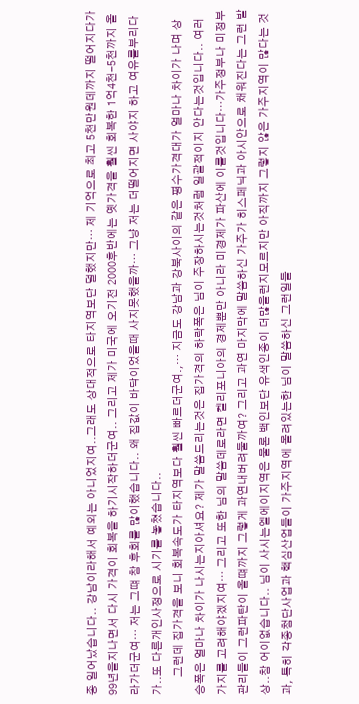종 일어났습니다.. 강남이라해서 예외는 아니었지여..그래도 상대적으로 타지역보단 덜했지만… 제 기억으로 최고 5천만원데까지 떨어지다가 99년을지나면서 다시 가격이 회복을 하기시작하더군여.. 그리고 제가 미국에 오기전 2000후반에는 옛가격을 훨씬 회복한 1억4천-5천까지 올라가더군여… 저는 그떄 참 후회를 많이했습니다.. 왜 집값이 바닥이었을때 사지못했을까… 그냥 저는 더떨어지면 사야지 하고 여유를부리다가..또 다른개인사정으로 시기를 놓쳤습니다..
      그런데 집가격을 보니 회복속도가 타지역보다 훨씬 빠르더군여.,… 지금도 강남과 강북사이의 같은 평수가격대가 얼마나 차이가 나며 상승폭은 얼마나 차이가 나시는지아셔요? 제가 말씀드리는것은 집가격의 하락폭은 님이 주장하시는것처럼 일괄적이지 안다는것입니다.. 여러가지를 고려해야겠지여… 그리고 또한 님의 말씀데로라면 켈리포니아의 경제뿐만 아니라 미경제가 파산에 이를것입니다…가주정부나 미정부관리들이 그런파탄이 올떄까지 그렇게 과연내버려둘까여? 그리고 과연 마지막에 말씀하신 가주가 히스페닉과 아시안으로 채워진다는 그런 발상..참 어이없습니다.. 님이 사시는엘에이지역은 물론 백인보단 유색인종이 더많을런지모르지만 아직까지 그렇지 않은 가주지역이 많다는 것과, 특히 각종첨단사업과 핵심산업들이 가주지역에 몰려있는한 님이 말씀하신 그런일들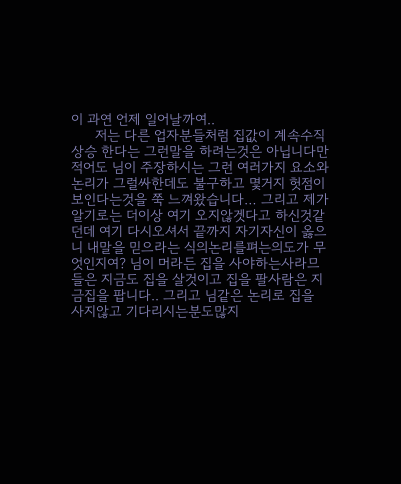이 과연 언제 일어날까여..
      저는 다른 업자분들처럼 집값이 계속수직상승 한다는 그런말을 하려는것은 아닙니다만 적어도 님이 주장하시는 그런 여러가지 요소와 논리가 그럴싸한데도 불구하고 몇거지 헛점이 보인다는것을 쭉 느껴왔습니다… 그리고 제가 알기로는 더이상 여기 오지않겟다고 하신것같던데 여기 다시오셔서 끝까지 자기자신이 옳으니 내말을 믿으라는 식의논리를펴는의도가 무엇인지여? 님이 머라든 집을 사야하는사라므들은 지금도 집을 살것이고 집을 팔사람은 지금집을 팝니다.. 그리고 님같은 논리로 집을 사지않고 기다리시는분도많지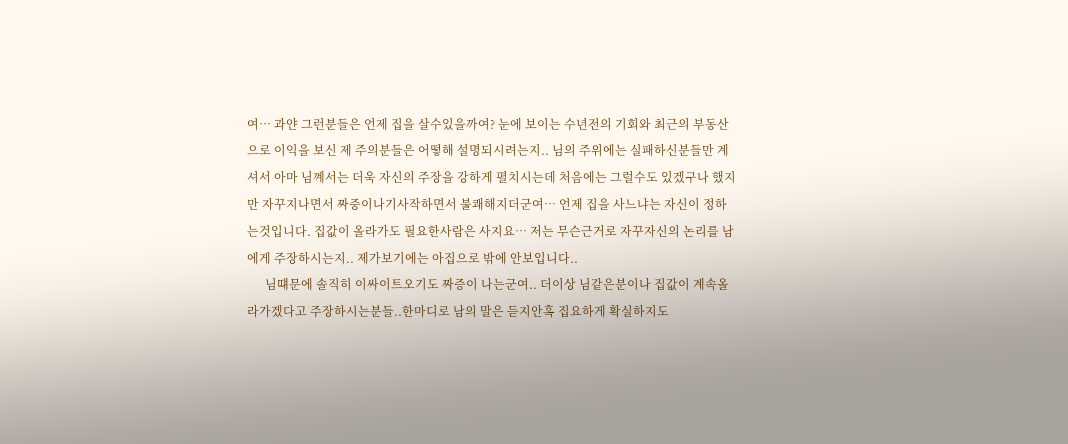여… 과얀 그런분들은 언제 집을 살수있을까여? 눈에 보이는 수년전의 기회와 최근의 부동산으로 이익을 보신 제 주의분들은 어떻해 설명되시려는지.. 님의 주위에는 실패하신분들만 계셔서 아마 님꼐서는 더욱 자신의 주장을 강하게 펼치시는데 처음에는 그럴수도 있겠구나 했지만 자꾸지나면서 짜중이나기사작하면서 불쾌해지더군여… 언제 집을 사느냐는 자신이 정하는것입니다. 집값이 올라가도 필요한사람은 사지요… 저는 무슨근거로 자꾸자신의 논리를 남에게 주장하시는지.. 제가보기에는 아집으로 밖에 안보입니다..
      님떄문에 솔직히 이싸이트오기도 짜증이 나는군여.. 더이상 님같은분이나 집값이 계속올라가겠다고 주장하시는분들..한마디로 남의 말은 듣지안혹 집요하게 확실하지도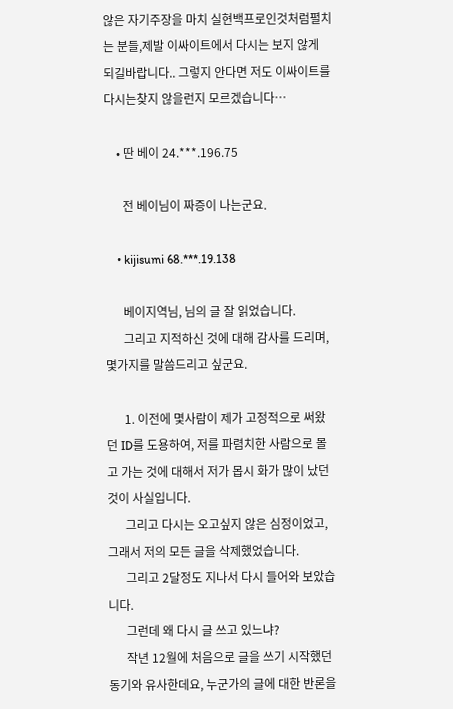않은 자기주장을 마치 실현백프로인것처럼펼치는 분들,제발 이싸이트에서 다시는 보지 않게 되길바랍니다.. 그렇지 안다면 저도 이싸이트를 다시는찾지 않을런지 모르겠습니다…

    • 딴 베이 24.***.196.75

      전 베이님이 짜증이 나는군요.

    • kijisumi 68.***.19.138

      베이지역님, 님의 글 잘 읽었습니다.
      그리고 지적하신 것에 대해 감사를 드리며, 몇가지를 말씀드리고 싶군요.

      1. 이전에 몇사람이 제가 고정적으로 써왔던 ID를 도용하여, 저를 파렴치한 사람으로 몰고 가는 것에 대해서 저가 몹시 화가 많이 났던 것이 사실입니다.
      그리고 다시는 오고싶지 않은 심정이었고, 그래서 저의 모든 글을 삭제했었습니다.
      그리고 2달정도 지나서 다시 들어와 보았습니다.
      그런데 왜 다시 글 쓰고 있느냐?
      작년 12월에 처음으로 글을 쓰기 시작했던 동기와 유사한데요, 누군가의 글에 대한 반론을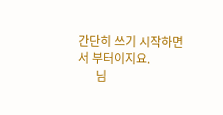간단히 쓰기 시작하면서 부터이지요.
      님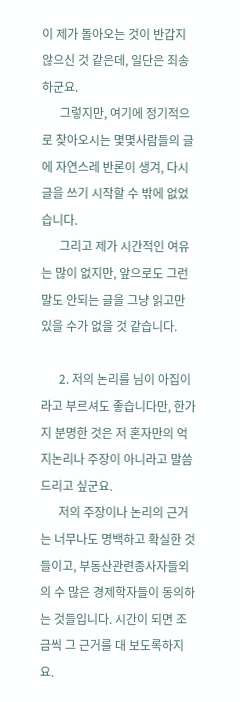이 제가 돌아오는 것이 반갑지 않으신 것 같은데, 일단은 죄송하군요.
      그렇지만, 여기에 정기적으로 찾아오시는 몇몇사람들의 글에 자연스레 반론이 생겨, 다시 글을 쓰기 시작할 수 밖에 없었습니다.
      그리고 제가 시간적인 여유는 많이 없지만, 앞으로도 그런 말도 안되는 글을 그냥 읽고만 있을 수가 없을 것 같습니다.

      2. 저의 논리를 님이 아집이라고 부르셔도 좋습니다만, 한가지 분명한 것은 저 혼자만의 억지논리나 주장이 아니라고 말씀드리고 싶군요.
      저의 주장이나 논리의 근거는 너무나도 명백하고 확실한 것들이고, 부동산관련종사자들외의 수 많은 경제학자들이 동의하는 것들입니다. 시간이 되면 조금씩 그 근거를 대 보도록하지요.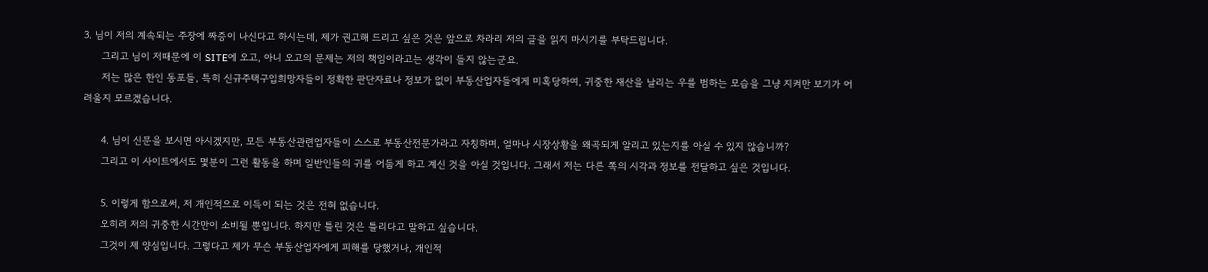3. 님이 저의 계속되는 주장에 짜증이 나신다고 하시는데, 제가 권고해 드리고 싶은 것은 앞으로 차라리 저의 글을 읽지 마시기를 부탁드립니다.
      그리고 님이 저때문에 이 SITE에 오고, 아니 오고의 문제는 저의 책임이라고는 생각이 들지 않는군요.
      저는 많은 한인 동포들, 특히 신규주택구입희망자들이 정확한 판단자료나 정보가 없이 부동산업자들에게 미혹당하여, 귀중한 재산을 날리는 우를 범하는 모습을 그냥 지켜만 보기가 어려울지 모르겠습니다.

      4. 님이 신문을 보시면 아시겠지만, 모든 부동산관련업자들이 스스로 부동산전문가라고 자칭하며, 얼마나 시장상황을 왜곡되게 알리고 있는지를 아실 수 있지 않습니까?
      그리고 이 사이트에서도 몇분이 그런 활동을 하며 일반인들의 귀를 어둡게 하고 계신 것을 아실 것입니다. 그래서 저는 다른 쪽의 시각과 정보를 전달하고 싶은 것입니다.

      5. 이렇게 함으로써, 저 개인적으로 이득이 되는 것은 전혀 없습니다.
      오히려 저의 귀중한 시간만이 소비될 뿐입니다. 하지만 틀린 것은 틀리다고 말하고 싶습니다.
      그것이 제 양심입니다. 그렇다고 제가 무슨 부동산업자에게 피해를 당했거나, 개인적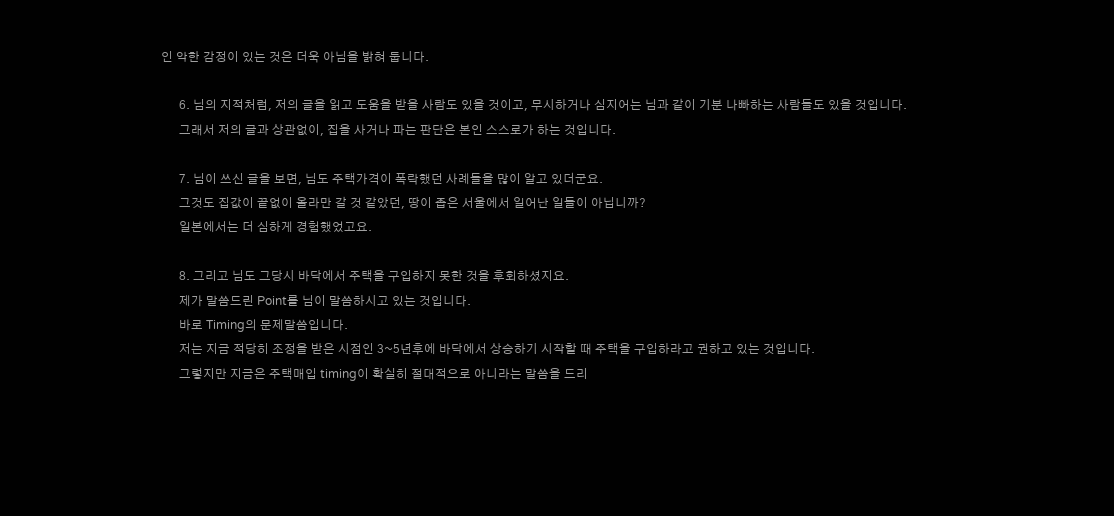인 악한 감정이 있는 것은 더욱 아님을 밝혀 둡니다.

      6. 님의 지적처럼, 저의 글을 읽고 도움을 받을 사람도 있을 것이고, 무시하거나 심지어는 님과 같이 기분 나빠하는 사람들도 있을 것입니다.
      그래서 저의 글과 상관없이, 집을 사거나 파는 판단은 본인 스스로가 하는 것입니다.

      7. 님이 쓰신 글을 보면, 님도 주택가격이 폭락했던 사례들을 많이 알고 있더군요.
      그것도 집값이 끝없이 올라만 갈 것 같았던, 땅이 좁은 서울에서 일어난 일들이 아닙니까?
      일본에서는 더 심하게 경험했었고요.

      8. 그리고 님도 그당시 바닥에서 주택을 구입하지 못한 것을 후회하셨지요.
      제가 말씀드린 Point를 님이 말씀하시고 있는 것입니다.
      바로 Timing의 문제말씀입니다.
      저는 지금 적당히 조정을 받은 시점인 3~5년후에 바닥에서 상승하기 시작할 때 주택을 구입하라고 권하고 있는 것입니다.
      그렇지만 지금은 주택매입 timing이 확실히 절대적으로 아니라는 말씀을 드리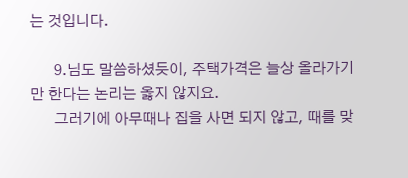는 것입니다.

      9.님도 말씀하셨듯이, 주택가격은 늘상 올라가기만 한다는 논리는 옳지 않지요.
      그러기에 아무때나 집을 사면 되지 않고, 때를 맞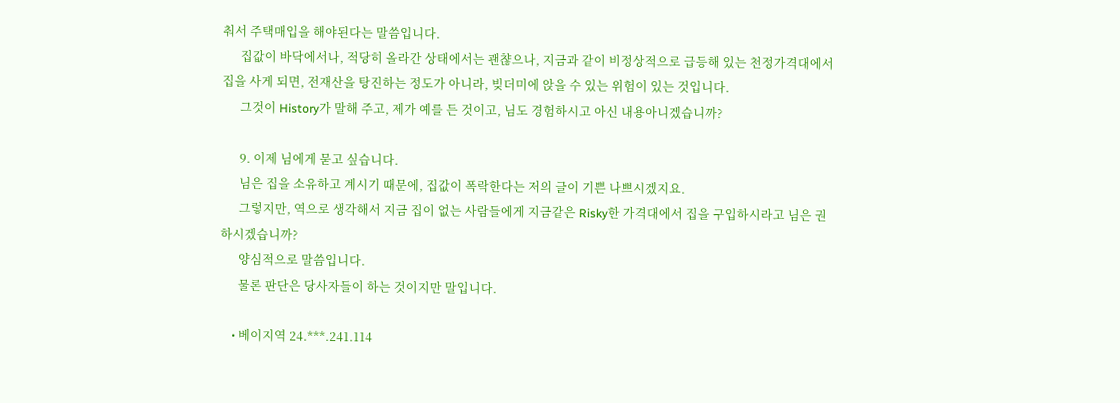춰서 주택매입을 해야된다는 말씀입니다.
      집값이 바닥에서나, 적당히 올라간 상태에서는 괜챦으나, 지금과 같이 비정상적으로 급등해 있는 천정가격대에서 집을 사게 되면, 전재산을 탕진하는 정도가 아니라, 빚더미에 앉을 수 있는 위험이 있는 것입니다.
      그것이 History가 말해 주고, 제가 예를 든 것이고, 님도 경험하시고 아신 내용아니겠습니까?

      9. 이제 님에게 묻고 싶습니다.
      님은 집을 소유하고 계시기 때문에, 집값이 폭락한다는 저의 글이 기쁜 나쁘시겠지요.
      그렇지만, 역으로 생각해서 지금 집이 없는 사람들에게 지금같은 Risky한 가격대에서 집을 구입하시라고 님은 권하시겠습니까?
      양심적으로 말씀입니다.
      물론 판단은 당사자들이 하는 것이지만 말입니다.

    • 베이지역 24.***.241.114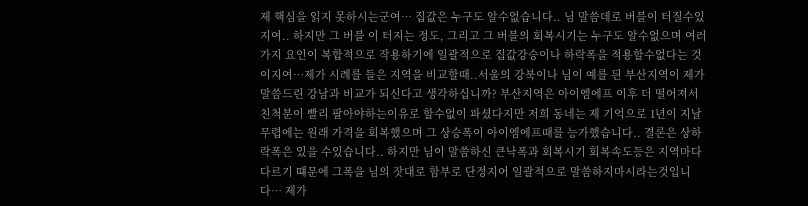제 핵심을 읽지 못하시는군여… 집값은 누구도 알수없습니다.. 님 말씀데로 버블이 터질수있지여.. 하지만 그 버블 이 터지는 정도, 그리고 그 버블의 회복시기는 누구도 알수없으며 여러가지 요인이 복합적으로 작용하기에 일괄적으로 집값강승이나 하락폭을 적용할수없다는 것이지여…제가 시례를 들은 지역을 비교할때..서울의 강북이나 님이 예를 듼 부산지역이 제가 말씀드린 강남과 비교가 되신다고 생각하십니까? 부산지역은 아이엠에프 이후 더 떨어져서 친척분이 빨리 팔아야하는이유로 할수없이 파셨다지만 저희 동네는 제 기억으로 1년이 지날무렵에는 원래 가격을 회복했으며 그 상승폭이 아이엠에프때를 능가했습니다.. 결론은 상하락폭은 있을 수있습니다.. 하지만 님이 말씀하신 큰낙폭과 회복시기 회복속도등은 지역마다 다르기 떄문에 그폭을 님의 잣대로 함부로 단정지어 일괄적으로 말씀하지마시라는것입니다… 제가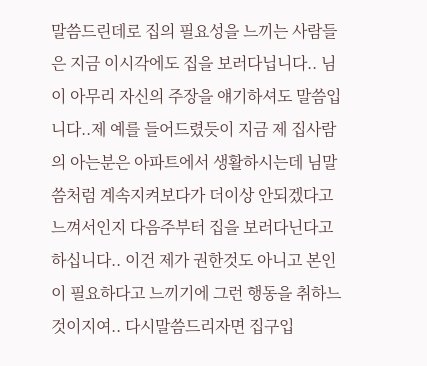말씀드린데로 집의 필요성을 느끼는 사람들은 지금 이시각에도 집을 보러다닙니다.. 님이 아무리 자신의 주장을 얘기하셔도 말씀입니다..제 예를 들어드렸듯이 지금 제 집사람의 아는분은 아파트에서 생활하시는데 님말씀처럼 계속지켜보다가 더이상 안되겠다고 느껴서인지 다음주부터 집을 보러다닌다고 하십니다.. 이건 제가 권한것도 아니고 본인이 필요하다고 느끼기에 그런 행동을 취하느것이지여.. 다시말씀드리자면 집구입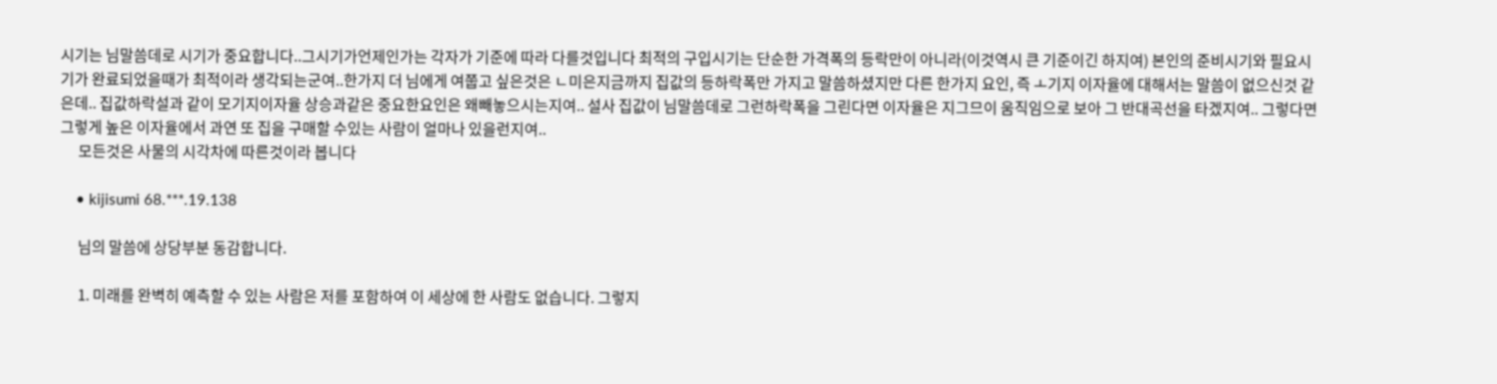시기는 님말씀데로 시기가 중요합니다..그시기가언제인가는 각자가 기준에 따라 다를것입니다 최적의 구입시기는 단순한 가격폭의 등락만이 아니라(이것역시 큰 기준이긴 하지여) 본인의 준비시기와 필요시기가 완료되었을때가 최적이라 생각되는군여..한가지 더 님에게 여쭙고 싶은것은 ㄴ미은지금까지 집값의 등하락폭만 가지고 말씀하셨지만 다른 한가지 요인, 즉 ㅗ기지 이자율에 대해서는 말씀이 없으신것 같은데.. 집값하락설과 같이 모기지이자율 상승과같은 중요한요인은 왜빼놓으시는지여.. 설사 집값이 님말씀데로 그런하락폭을 그린다면 이자율은 지그므이 움직임으로 보아 그 반대곡선을 타겠지여.. 그렇다면 그렇게 높은 이자율에서 과연 또 집을 구매할 수있는 사람이 얼마나 있을런지여..
      모든것은 사물의 시각차에 따른것이라 봅니다

    • kijisumi 68.***.19.138

      님의 말씀에 상당부분 동감합니다.

      1. 미래를 완벽히 예측할 수 있는 사람은 저를 포함하여 이 세상에 한 사람도 없습니다. 그렇지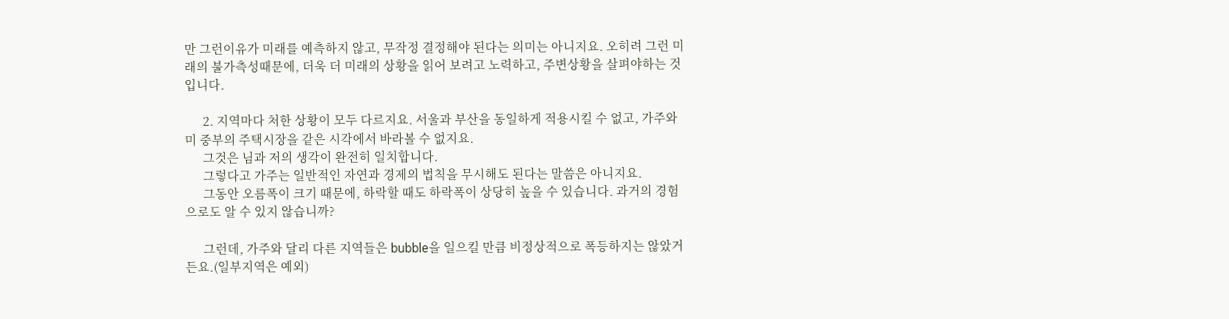만 그런이유가 미래를 예측하지 않고, 무작정 결정해야 된다는 의미는 아니지요. 오히려 그런 미래의 불가측성때문에, 더욱 더 미래의 상황을 읽어 보려고 노력하고, 주변상황을 살펴야하는 것입니다.

      2. 지역마다 처한 상황이 모두 다르지요. 서울과 부산을 동일하게 적용시킬 수 없고, 가주와 미 중부의 주택시장을 같은 시각에서 바라볼 수 없지요.
      그것은 님과 저의 생각이 완전히 일치합니다.
      그렇다고 가주는 일반적인 자연과 경제의 법칙을 무시해도 된다는 말씀은 아니지요.
      그동안 오름폭이 크기 때문에, 하락할 때도 하락폭이 상당히 높을 수 있습니다. 과거의 경험으로도 알 수 있지 않습니까?

      그런데, 가주와 달리 다른 지역들은 bubble을 일으킬 만큼 비정상적으로 폭등하지는 않았거든요.(일부지역은 예외)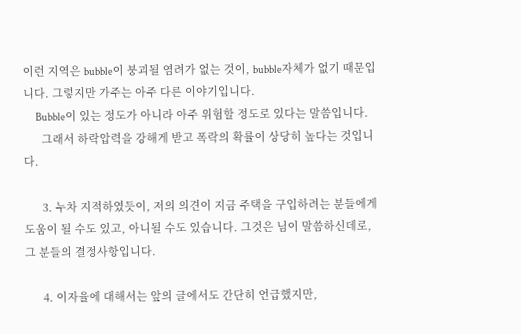이런 지역은 bubble이 붕괴될 염려가 없는 것이, bubble자체가 없기 때문입니다. 그렇지만 가주는 아주 다른 이야기입니다.
      Bubble이 있는 정도가 아니라 아주 위험할 정도로 있다는 말씀입니다.
      그래서 하락압력을 강해게 받고 폭락의 확률이 상당히 높다는 것입니다.

      3. 누차 지적하였듯이, 저의 의견이 지금 주택을 구입하려는 분들에게 도움이 될 수도 있고, 아니될 수도 있습니다. 그것은 님이 말씀하신데로, 그 분들의 결정사항입니다.

      4. 이자율에 대해서는 앞의 글에서도 간단히 언급했지만,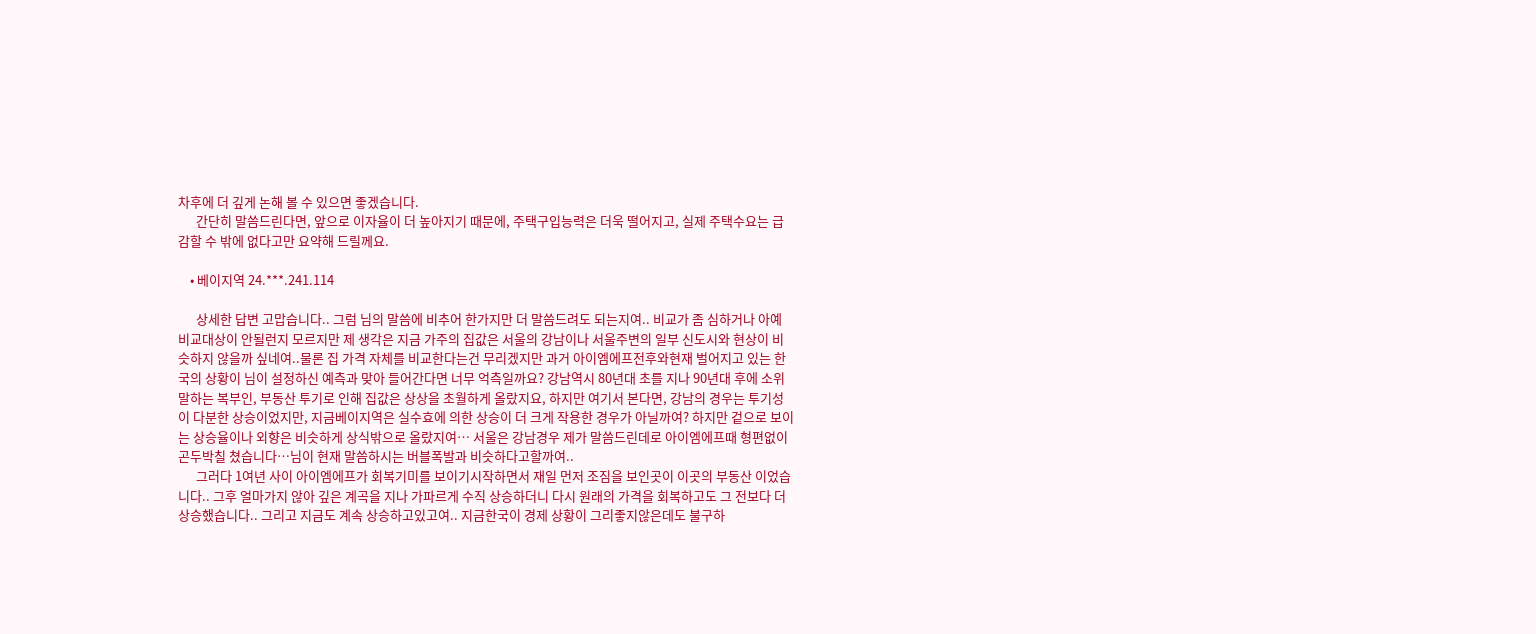차후에 더 깊게 논해 볼 수 있으면 좋겠습니다.
      간단히 말씀드린다면, 앞으로 이자율이 더 높아지기 때문에, 주택구입능력은 더욱 떨어지고, 실제 주택수요는 급감할 수 밖에 없다고만 요약해 드릴께요.

    • 베이지역 24.***.241.114

      상세한 답변 고맙습니다.. 그럼 님의 말씀에 비추어 한가지만 더 말씀드려도 되는지여.. 비교가 좀 심하거나 아예 비교대상이 안될런지 모르지만 제 생각은 지금 가주의 집값은 서울의 강남이나 서울주변의 일부 신도시와 현상이 비슷하지 않을까 싶네여..물론 집 가격 자체를 비교한다는건 무리겠지만 과거 아이엠에프전후와현재 벌어지고 있는 한국의 상황이 님이 설정하신 예측과 맞아 들어간다면 너무 억측일까요? 강남역시 80년대 초를 지나 90년대 후에 소위 말하는 복부인, 부동산 투기로 인해 집값은 상상을 초월하게 올랐지요, 하지만 여기서 본다면, 강남의 경우는 투기성이 다분한 상승이었지만, 지금베이지역은 실수효에 의한 상승이 더 크게 작용한 경우가 아닐까여? 하지만 겉으로 보이는 상승율이나 외향은 비슷하게 상식밖으로 올랐지여… 서울은 강남경우 제가 말씀드린데로 아이엠에프때 형편없이 곤두박칠 쳤습니다…님이 현재 말씀하시는 버블폭발과 비슷하다고할까여..
      그러다 1여년 사이 아이엠에프가 회복기미를 보이기시작하면서 재일 먼저 조짐을 보인곳이 이곳의 부동산 이었습니다.. 그후 얼마가지 않아 깊은 계곡을 지나 가파르게 수직 상승하더니 다시 원래의 가격을 회복하고도 그 전보다 더 상승했습니다.. 그리고 지금도 계속 상승하고있고여.. 지금한국이 경제 상황이 그리좋지않은데도 불구하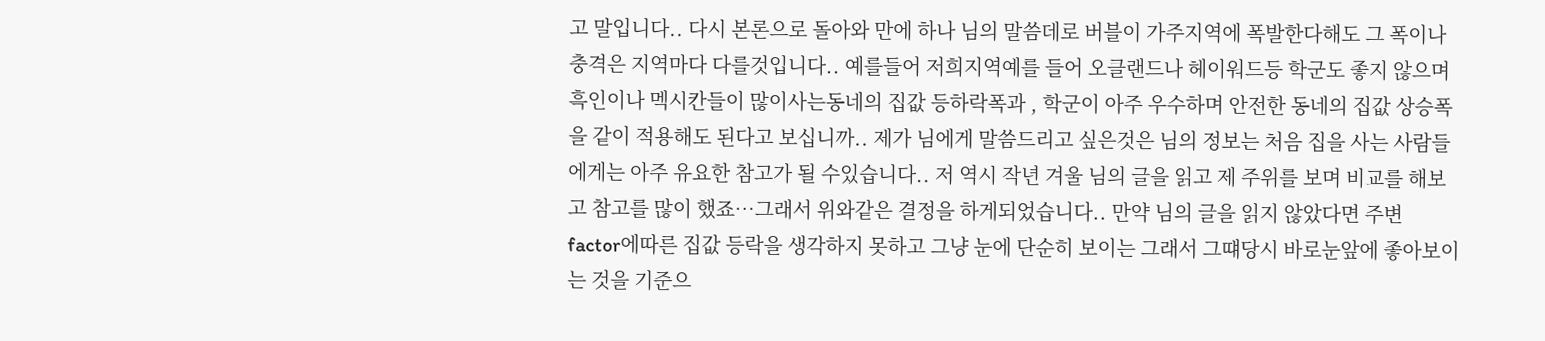고 말입니다.. 다시 본론으로 돌아와 만에 하나 님의 말씀데로 버블이 가주지역에 폭발한다해도 그 폭이나 충격은 지역마다 다를것입니다.. 예를들어 저희지역예를 들어 오클랜드나 헤이워드등 학군도 좋지 않으며 흑인이나 멕시칸들이 많이사는동네의 집값 등하락폭과 , 학군이 아주 우수하며 안전한 동네의 집값 상승폭을 같이 적용해도 된다고 보십니까.. 제가 님에게 말씀드리고 싶은것은 님의 정보는 처음 집을 사는 사람들에게는 아주 유요한 참고가 될 수있습니다.. 저 역시 작년 겨울 님의 글을 읽고 제 주위를 보며 비교를 해보고 참고를 많이 했죠…그래서 위와같은 결정을 하게되었습니다.. 만약 님의 글을 읽지 않았다면 주변 factor에따른 집값 등락을 생각하지 못하고 그냥 눈에 단순히 보이는 그래서 그떄당시 바로눈앞에 좋아보이는 것을 기준으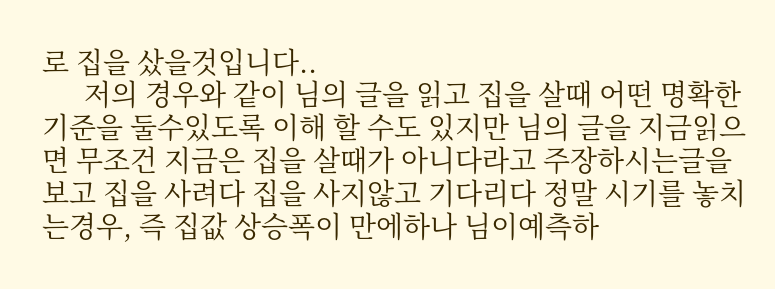로 집을 샀을것입니다..
      저의 경우와 같이 님의 글을 읽고 집을 살때 어떤 명확한 기준을 둘수있도록 이해 할 수도 있지만 님의 글을 지금읽으면 무조건 지금은 집을 살때가 아니다라고 주장하시는글을 보고 집을 사려다 집을 사지않고 기다리다 정말 시기를 놓치는경우, 즉 집값 상승폭이 만에하나 님이예측하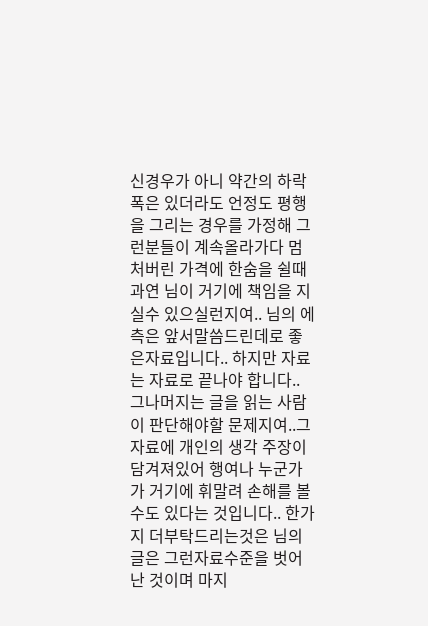신경우가 아니 약간의 하락폭은 있더라도 언정도 평행을 그리는 경우를 가정해 그런분들이 계속올라가다 멈처버린 가격에 한숨을 쉴때 과연 님이 거기에 책임을 지실수 있으실런지여.. 님의 에측은 앞서말씀드린데로 좋은자료입니다.. 하지만 자료는 자료로 끝나야 합니다.. 그나머지는 글을 읽는 사람이 판단해야할 문제지여..그 자료에 개인의 생각 주장이 담겨져있어 행여나 누군가가 거기에 휘말려 손해를 볼수도 있다는 것입니다.. 한가지 더부탁드리는것은 님의 글은 그런자료수준을 벗어난 것이며 마지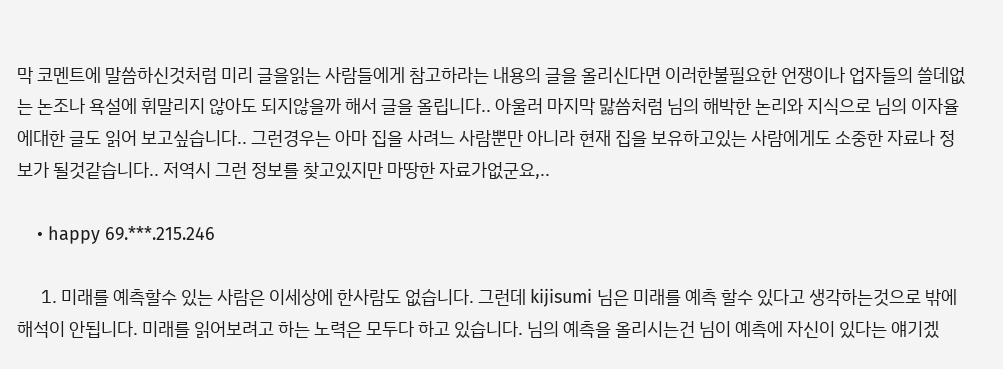막 코멘트에 말씀하신것처럼 미리 글을읽는 사람들에게 참고하라는 내용의 글을 올리신다면 이러한불필요한 언쟁이나 업자들의 쓸데없는 논조나 욕설에 휘말리지 않아도 되지않을까 해서 글을 올립니다.. 아울러 마지막 맗씀처럼 님의 해박한 논리와 지식으로 님의 이자율에대한 글도 읽어 보고싶습니다.. 그런경우는 아마 집을 사려느 사람뿐만 아니라 현재 집을 보유하고있는 사람에게도 소중한 자료나 정보가 될것같습니다.. 저역시 그런 정보를 찾고있지만 마땅한 자료가없군요,..

    • happy 69.***.215.246

      1. 미래를 예측할수 있는 사람은 이세상에 한사람도 없습니다. 그런데 kijisumi 님은 미래를 예측 할수 있다고 생각하는것으로 밖에 해석이 안됩니다. 미래를 읽어보려고 하는 노력은 모두다 하고 있습니다. 님의 예측을 올리시는건 님이 예측에 자신이 있다는 얘기겠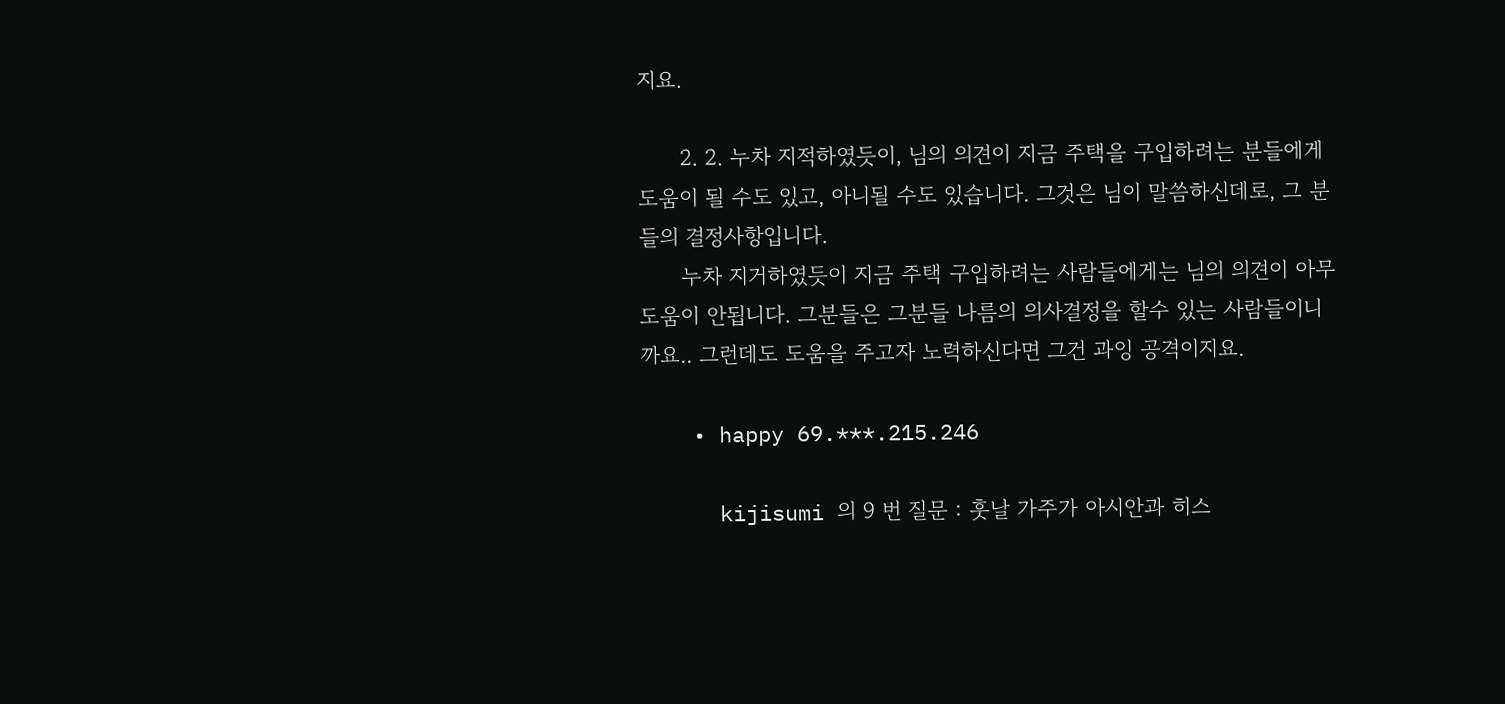지요.

      2. 2. 누차 지적하였듯이, 님의 의견이 지금 주택을 구입하려는 분들에게 도움이 될 수도 있고, 아니될 수도 있습니다. 그것은 님이 말씀하신데로, 그 분들의 결정사항입니다.
      누차 지거하였듯이 지금 주택 구입하려는 사람들에게는 님의 의견이 아무 도움이 안됩니다. 그분들은 그분들 나름의 의사결정을 할수 있는 사람들이니까요.. 그런데도 도움을 주고자 노력하신다면 그건 과잉 공격이지요.

    • happy 69.***.215.246

      kijisumi 의 9 번 질문 : 훗날 가주가 아시안과 히스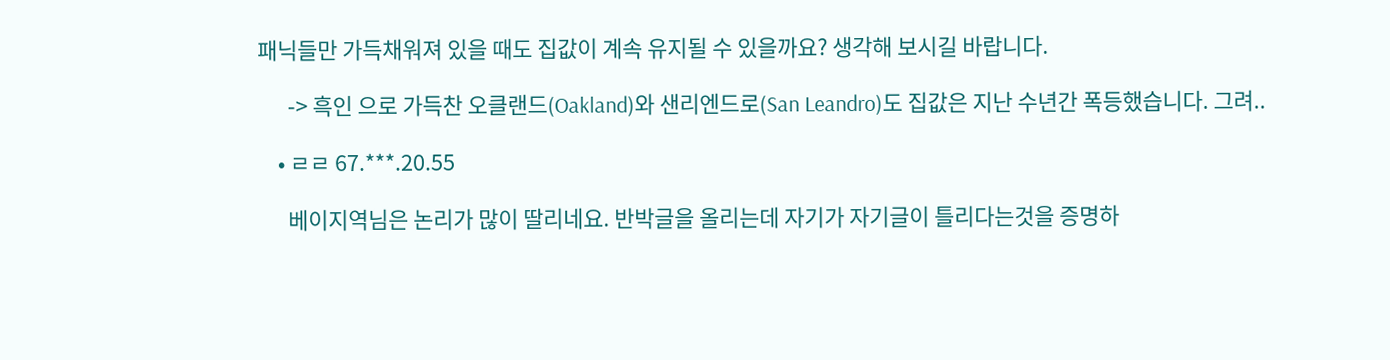패닉들만 가득채워져 있을 때도 집값이 계속 유지될 수 있을까요? 생각해 보시길 바랍니다.

      -> 흑인 으로 가득찬 오클랜드(Oakland)와 샌리엔드로(San Leandro)도 집값은 지난 수년간 폭등했습니다. 그려..

    • ㄹㄹ 67.***.20.55

      베이지역님은 논리가 많이 딸리네요. 반박글을 올리는데 자기가 자기글이 틀리다는것을 증명하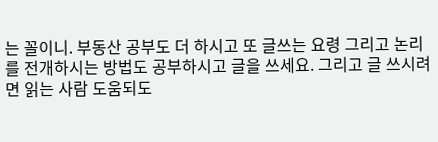는 꼴이니. 부동산 공부도 더 하시고 또 글쓰는 요령 그리고 논리를 전개하시는 방법도 공부하시고 글을 쓰세요. 그리고 글 쓰시려면 읽는 사람 도움되도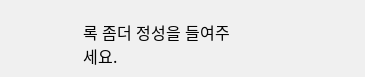록 좀더 정성을 들여주세요.